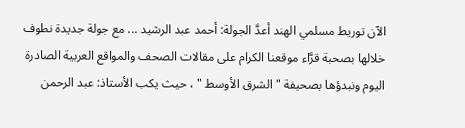الآن توريط مسلمي الهند أعدَّ الجولة: أحمد عبد الرشيد ... مع جولة جديدة نطوف خلالها بصحبة قرَّاء موقعنا الكرام على مقالات الصحف والمواقع العربية الصادرة اليوم ونبدؤها بصحيفة " الشرق الأوسط " ، حيث يكب الأستاذ: عبد الرحمن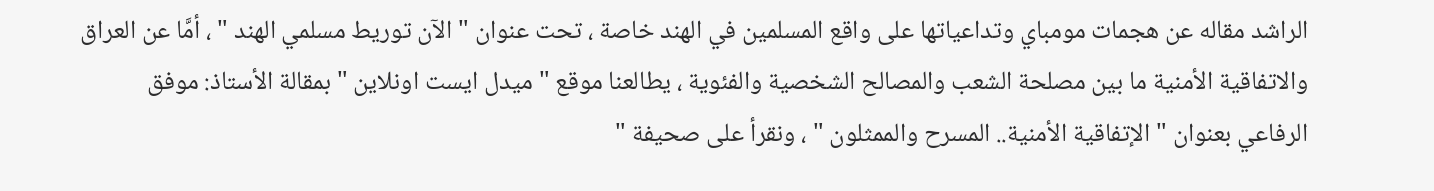الراشد مقاله عن هجمات مومباي وتداعياتها على واقع المسلمين في الهند خاصة ، تحت عنوان " الآن توريط مسلمي الهند " ، أمَّا عن العراق والاتفاقية الأمنية ما بين مصلحة الشعب والمصالح الشخصية والفئوية ، يطالعنا موقع " ميدل ايست اونلاين " بمقالة الأستاذ: موفق الرفاعي بعنوان " الإتفاقية الأمنية.. المسرح والممثلون " ، ونقرأ على صحيفة "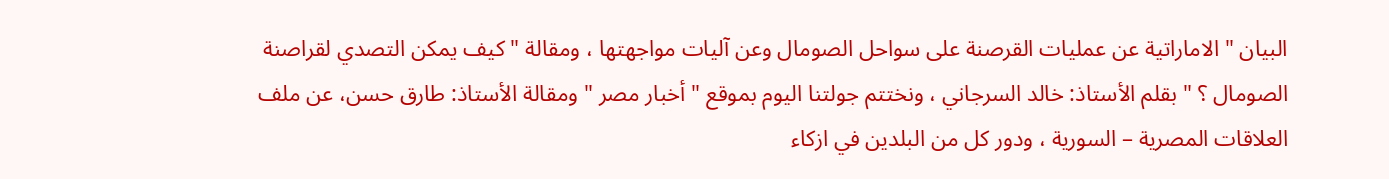البيان " الاماراتية عن عمليات القرصنة على سواحل الصومال وعن آليات مواجهتها ، ومقالة " كيف يمكن التصدي لقراصنة الصومال ؟ " بقلم الأستاذ: خالد السرجاني ، ونختتم جولتنا اليوم بموقع " أخبار مصر " ومقالة الأستاذ: طارق حسن، عن ملف العلاقات المصرية – السورية ، ودور كل من البلدين في ازكاء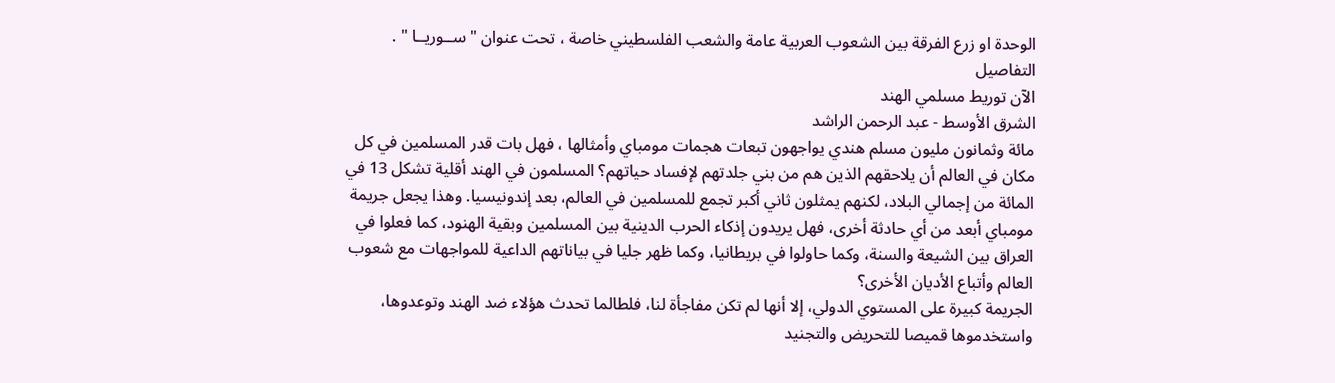الوحدة او زرع الفرقة بين الشعوب العربية عامة والشعب الفلسطيني خاصة ، تحت عنوان " ســوريــا " .
التفاصيل
الآن توريط مسلمي الهند
الشرق الأوسط - عبد الرحمن الراشد
مائة وثمانون مليون مسلم هندي يواجهون تبعات هجمات مومباي وأمثالها ، فهل بات قدر المسلمين في كل مكان في العالم أن يلاحقهم الذين هم من بني جلدتهم لإفساد حياتهم؟ المسلمون في الهند أقلية تشكل 13 في المائة من إجمالي البلاد، لكنهم يمثلون ثاني أكبر تجمع للمسلمين في العالم، بعد إندونيسيا. وهذا يجعل جريمة مومباي أبعد من أي حادثة أخرى، فهل يريدون إذكاء الحرب الدينية بين المسلمين وبقية الهنود، كما فعلوا في العراق بين الشيعة والسنة، وكما حاولوا في بريطانيا، وكما ظهر جليا في بياناتهم الداعية للمواجهات مع شعوب العالم وأتباع الأديان الأخرى؟
الجريمة كبيرة على المستوي الدولي، إلا أنها لم تكن مفاجأة لنا، فلطالما تحدث هؤلاء ضد الهند وتوعدوها، واستخدموها قميصا للتحريض والتجنيد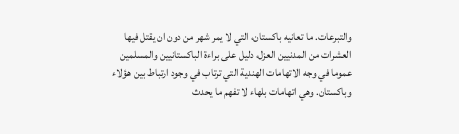والتبرعات. ما تعانيه باكستان، التي لا يمر شهر من دون ان يقتل فيها العشرات من المدنيين العزل، دليل على براءة الباكستانيين والمسلمين عموما في وجه الاتهامات الهندية التي ترتاب في وجود ارتباط بين هؤلاء وباكستان. وهي اتهامات بلهاء لا تفهم ما يحدث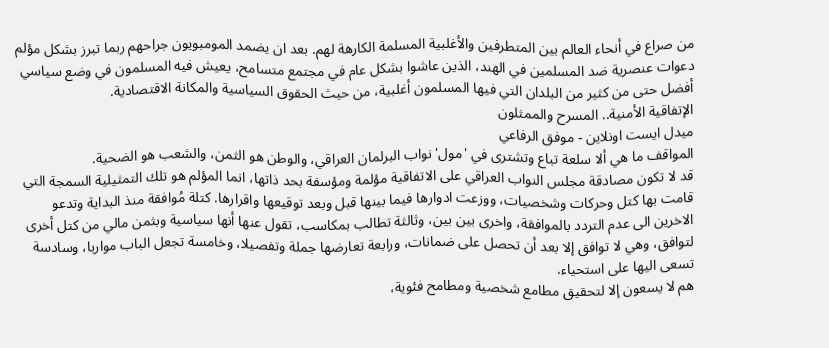من صراع في أنحاء العالم بين المتطرفين والأغلبية المسلمة الكارهة لهم. بعد ان يضمد المومبويون جراحهم ربما تبرز بشكل مؤلم دعوات عنصرية ضد المسلمين في الهند، الذين عاشوا بشكل عام في مجتمع متسامح، يعيش فيه المسلمون في وضع سياسي أفضل حتى من كثير من البلدان التي فيها المسلمون أغلبية، من حيث الحقوق السياسية والمكانة الاقتصادية.
الإتفاقية الأمنية.. المسرح والممثلون
ميدل ايست اونلاين - موفق الرفاعي
المواقف ما هي ألا سلعة تباع وتشترى في 'مول' نواب البرلمان العراقي، والوطن هو الثمن، والشعب هو الضحية.
قد لا تكون مصادقة مجلس النواب العراقي على الاتفاقية مؤلمة ومؤسفة بحد ذاتها، انما المؤلم هو تلك التمثيلية السمجة التي قامت بها كتل وحركات وشخصيات، ووزعت ادوارها فيما بينها قبل وبعد توقيعها واقرارها. كتلة مُوافقة منذ البداية وتدعو الاخرين الى عدم التردد بالموافقة، واخرى بين بين، وثالثة تطالب بمكاسب، تقول عنها أنها سياسية وبثمن مالي من كتل أخرى لتوافق، وهي لا توافق إلا بعد أن تحصل على ضمانات، ورابعة تعارضها جملة وتفصيلا، وخامسة تجعل الباب مواربا، وسادسة تسعى اليها على استحياء.
هم لا يسعون إلا لتحقيق مطامع شخصية ومطامح فئوية،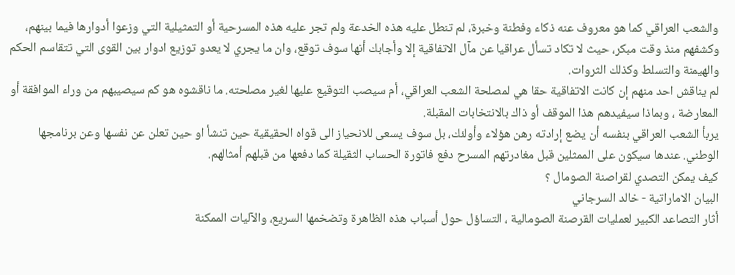والشعب العراقي كما هو معروف عنه ذكاء وفطنة وخبرة، لم تنطل عليه هذه الخدعة ولم تجر عليه هذه المسرحية أو التمثيلية التي وزعوا أدوارها فيما بينهم، وكشفهم منذ وقت مبكر، حيث لا تكاد تسأل عراقيا عن مآل الاتفاقية إلا وأجابك أنها سوف توقع، وان ما يجري لا يعدو توزيع ادوار بين القوى التي تتقاسم الحكم والهيمنة والتسلط وكذلك الثروات.
لم يناقش احد منهم إن كانت الاتفاقية حقا هي لمصلحة الشعب العراقي، أم سيصب التوقيع عليها لغير مصلحته. ما ناقشوه هو كم سيصيبهم من وراء الموافقة أو المعارضة ، وبماذا سيفيدهم هذا الموقف أو ذاك بالانتخابات المقبلة.
يربأ الشعب العراقي بنفسه أن يضع إرادته رهن هؤلاء وأولئك، بل سوف يسعى للانحياز الى قواه الحقيقية حين تنشأ او حين تعلن عن نفسها وعن برنامجها الوطني. عندها سيكون على الممثلين قبل مغادرتهم المسرح دفع فاتورة الحساب الثقيلة كما دفعها من قبلهم أمثالهم.
كيف يمكن التصدي لقراصنة الصومال ؟
البيان الاماراتية - خالد السرجاني
أثار التصاعد الكبير لعمليات القرصنة الصومالية ، التساؤل حول أسباب هذه الظاهرة وتضخمها السريع، والآليات الممكنة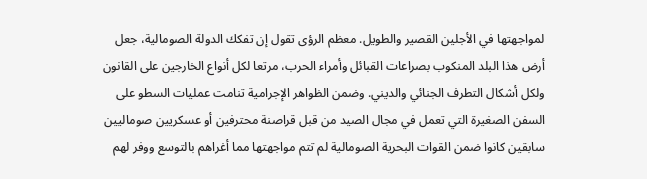لمواجهتها في الأجلين القصير والطويل. معظم الرؤى تقول إن تفكك الدولة الصومالية، جعل أرض هذا البلد المنكوب بصراعات القبائل وأمراء الحرب، مرتعا لكل أنواع الخارجين على القانون ولكل أشكال التطرف الجنائي والديني. وضمن الظواهر الإجرامية تنامت عمليات السطو على السفن الصغيرة التي تعمل في مجال الصيد من قبل قراصنة محترفين أو عسكريين صوماليين سابقين كانوا ضمن القوات البحرية الصومالية لم تتم مواجهتها مما أغراهم بالتوسع ووفر لهم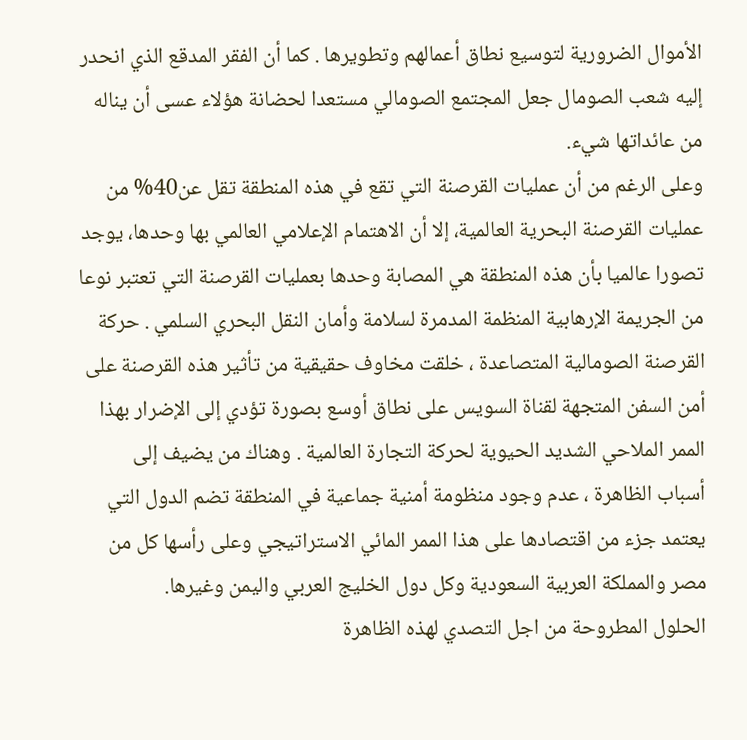الأموال الضرورية لتوسيع نطاق أعمالهم وتطويرها . كما أن الفقر المدقع الذي انحدر إليه شعب الصومال جعل المجتمع الصومالي مستعدا لحضانة هؤلاء عسى أن يناله من عائداتها شيء.
وعلى الرغم من أن عمليات القرصنة التي تقع في هذه المنطقة تقل عن40% من عمليات القرصنة البحرية العالمية، إلا أن الاهتمام الإعلامي العالمي بها وحدها، يوجد تصورا عالميا بأن هذه المنطقة هي المصابة وحدها بعمليات القرصنة التي تعتبر نوعا من الجريمة الإرهابية المنظمة المدمرة لسلامة وأمان النقل البحري السلمي . حركة القرصنة الصومالية المتصاعدة ، خلقت مخاوف حقيقية من تأثير هذه القرصنة على أمن السفن المتجهة لقناة السويس على نطاق أوسع بصورة تؤدي إلى الإضرار بهذا الممر الملاحي الشديد الحيوية لحركة التجارة العالمية . وهناك من يضيف إلى أسباب الظاهرة ، عدم وجود منظومة أمنية جماعية في المنطقة تضم الدول التي يعتمد جزء من اقتصادها على هذا الممر المائي الاستراتيجي وعلى رأسها كل من مصر والمملكة العربية السعودية وكل دول الخليج العربي واليمن وغيرها.
الحلول المطروحة من اجل التصدي لهذه الظاهرة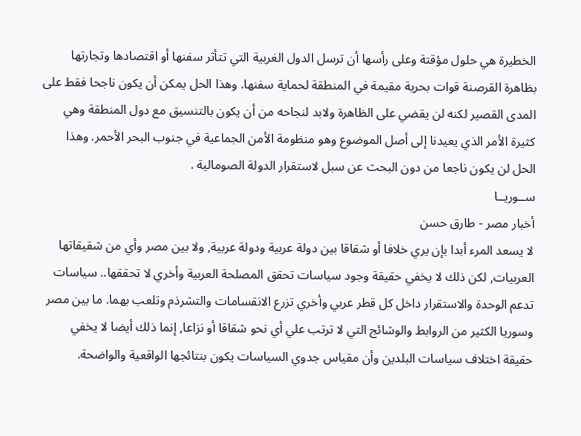الخطيرة هي حلول مؤقتة وعلى رأسها أن ترسل الدول الغربية التي تتأثر سفنها أو اقتصادها وتجارتها بظاهرة القرصنة قوات بحرية مقيمة في المنطقة لحماية سفنها. وهذا الحل يمكن أن يكون ناجحا فقط على المدى القصير لكنه لن يقضي على الظاهرة ولابد لنجاحه من أن يكون بالتنسيق مع دول المنطقة وهي كثيرة الأمر الذي يعيدنا إلى أصل الموضوع وهو منظومة الأمن الجماعية في جنوب البحر الأحمر. وهذا الحل لن يكون ناجعا من دون البحث عن سبل لاستقرار الدولة الصومالية .
ســوريــا
أخبار مصر - طارق حسن
لا يسعد المرء أبدا بإن يري خلافا أو شقاقا بين دولة عربية ودولة عربية, ولا بين مصر وأي من شقيقاتها العربيات, لكن ذلك لا يخفي حقيقة وجود سياسات تحقق المصلحة العربية وأخري لا تحققها.. سياسات تدعم الوحدة والاستقرار داخل كل قطر عربي وأخري تزرع الانقسامات والتشرذم وتلعب بهما. ما بين مصر وسوريا الكثير من الروابط والوشائج التي لا ترتب علي أي نحو شقاقا أو نزاعا, إنما ذلك أيضا لا يخفي حقيقة اختلاف سياسات البلدين وأن مقياس جدوي السياسات يكون بنتائجها الواقعية والواضحة.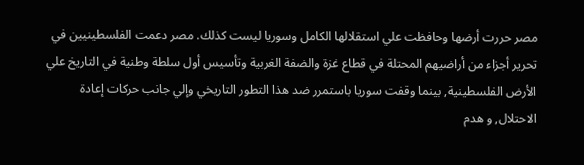مصر حررت أرضها وحافظت علي استقلالها الكامل وسوريا ليست كذلك. مصر دعمت الفلسطينيين في تحرير أجزاء من أراضيهم المحتلة في قطاع غزة والضفة الغربية وتأسيس أول سلطة وطنية في التاريخ علي الأرض الفلسطينية, بينما وقفت سوريا باستمرر ضد هذا التطور التاريخي وإلي جانب حركات إعادة الاحتلال, و هدم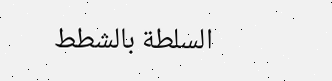السلطة بالشطط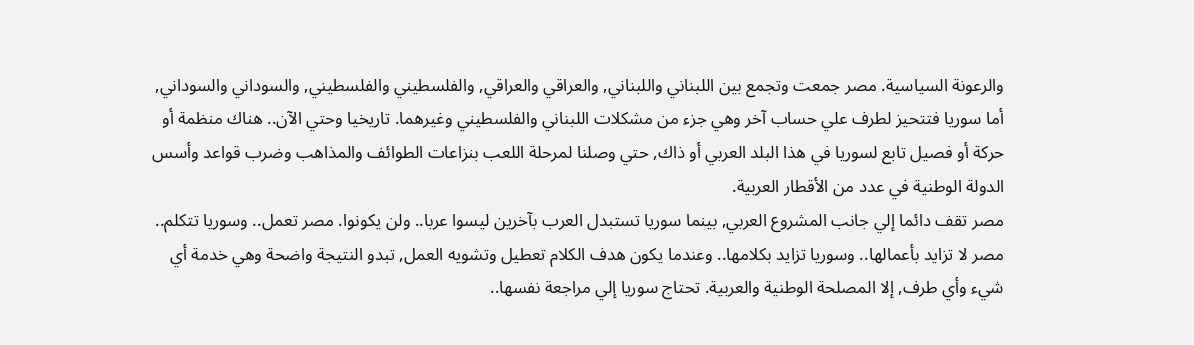والرعونة السياسية. مصر جمعت وتجمع بين اللبناني واللبناني, والعراقي والعراقي, والفلسطيني والفلسطيني, والسوداني والسوداني, أما سوريا فتتحيز لطرف علي حساب آخر وهي جزء من مشكلات اللبناني والفلسطيني وغيرهما. تاريخيا وحتي الآن.. هناك منظمة أو حركة أو فصيل تابع لسوريا في هذا البلد العربي أو ذاك, حتي وصلنا لمرحلة اللعب بنزاعات الطوائف والمذاهب وضرب قواعد وأسس الدولة الوطنية في عدد من الأقطار العربية.
مصر تقف دائما إلي جانب المشروع العربي, بينما سوريا تستبدل العرب بآخرين ليسوا عربا.. ولن يكونوا. مصر تعمل.. وسوريا تتكلم.. مصر لا تزايد بأعمالها.. وسوريا تزايد بكلامها.. وعندما يكون هدف الكلام تعطيل وتشويه العمل, تبدو النتيجة واضحة وهي خدمة أي شيء وأي طرف, إلا المصلحة الوطنية والعربية. تحتاج سوريا إلي مراجعة نفسها..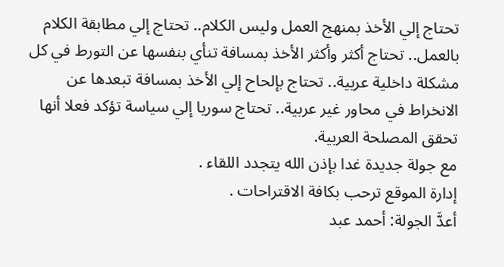تحتاج إلي الأخذ بمنهج العمل وليس الكلام.. تحتاج إلي مطابقة الكلام بالعمل.. تحتاج أكثر وأكثر الأخذ بمسافة تنأي بنفسها عن التورط في كل مشكلة داخلية عربية.. تحتاج بإلحاح إلي الأخذ بمسافة تبعدها عن الانخراط في محاور غير عربية.. تحتاج سوريا إلي سياسة تؤكد فعلا أنها تحقق المصلحة العربية.
مع جولة جديدة غدا بإذن الله يتجدد اللقاء .
إدارة الموقع ترحب بكافة الاقتراحات .
أعدَّ الجولة: أحمد عبد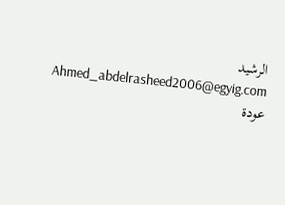الرشيد
Ahmed_abdelrasheed2006@egyig.com
عودة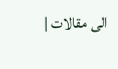الى مقالات |